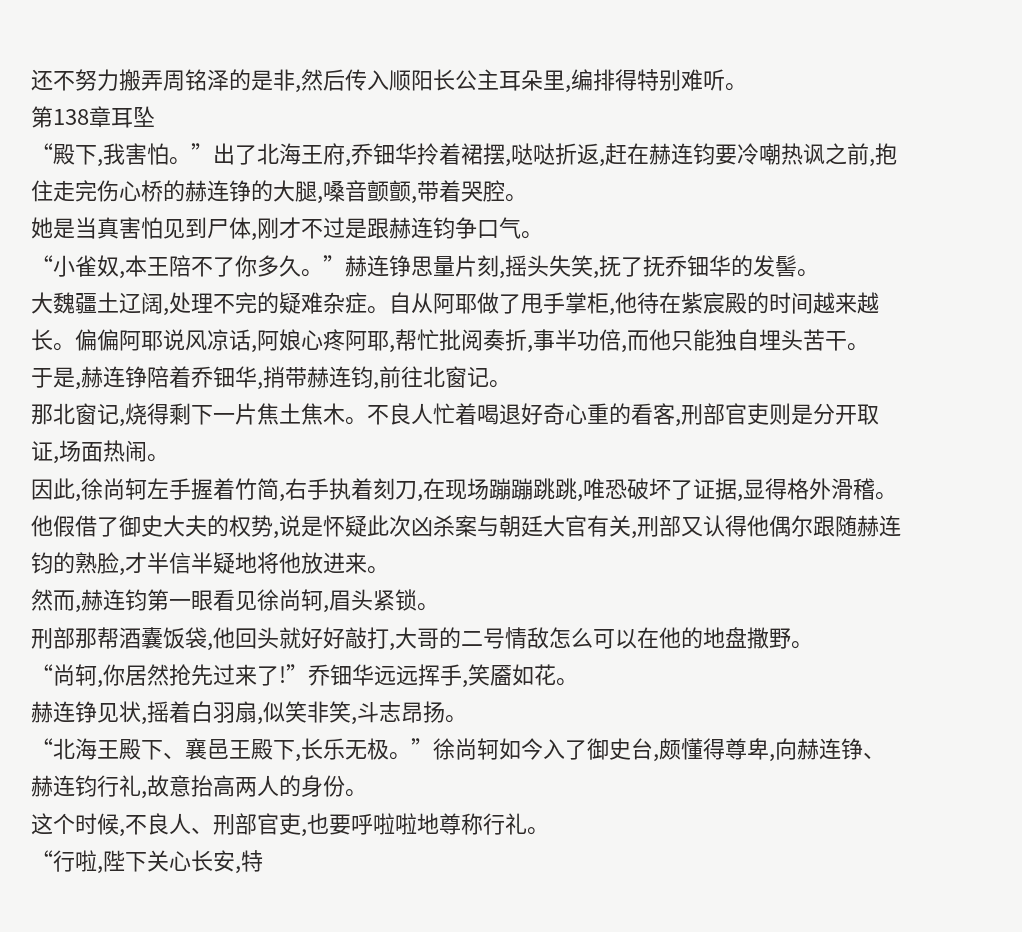还不努力搬弄周铭泽的是非,然后传入顺阳长公主耳朵里,编排得特别难听。
第138章耳坠
“殿下,我害怕。”出了北海王府,乔钿华拎着裙摆,哒哒折返,赶在赫连钧要冷嘲热讽之前,抱住走完伤心桥的赫连铮的大腿,嗓音颤颤,带着哭腔。
她是当真害怕见到尸体,刚才不过是跟赫连钧争口气。
“小雀奴,本王陪不了你多久。”赫连铮思量片刻,摇头失笑,抚了抚乔钿华的发髻。
大魏疆土辽阔,处理不完的疑难杂症。自从阿耶做了甩手掌柜,他待在紫宸殿的时间越来越长。偏偏阿耶说风凉话,阿娘心疼阿耶,帮忙批阅奏折,事半功倍,而他只能独自埋头苦干。
于是,赫连铮陪着乔钿华,捎带赫连钧,前往北窗记。
那北窗记,烧得剩下一片焦土焦木。不良人忙着喝退好奇心重的看客,刑部官吏则是分开取证,场面热闹。
因此,徐尚轲左手握着竹简,右手执着刻刀,在现场蹦蹦跳跳,唯恐破坏了证据,显得格外滑稽。
他假借了御史大夫的权势,说是怀疑此次凶杀案与朝廷大官有关,刑部又认得他偶尔跟随赫连钧的熟脸,才半信半疑地将他放进来。
然而,赫连钧第一眼看见徐尚轲,眉头紧锁。
刑部那帮酒囊饭袋,他回头就好好敲打,大哥的二号情敌怎么可以在他的地盘撒野。
“尚轲,你居然抢先过来了!”乔钿华远远挥手,笑靥如花。
赫连铮见状,摇着白羽扇,似笑非笑,斗志昂扬。
“北海王殿下、襄邑王殿下,长乐无极。”徐尚轲如今入了御史台,颇懂得尊卑,向赫连铮、赫连钧行礼,故意抬高两人的身份。
这个时候,不良人、刑部官吏,也要呼啦啦地尊称行礼。
“行啦,陛下关心长安,特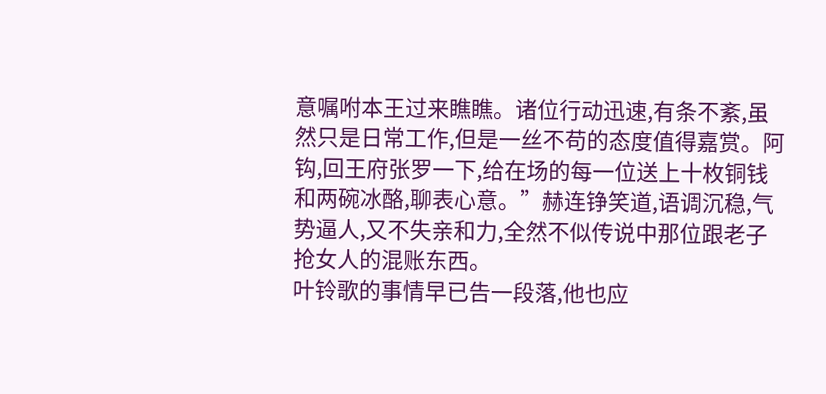意嘱咐本王过来瞧瞧。诸位行动迅速,有条不紊,虽然只是日常工作,但是一丝不苟的态度值得嘉赏。阿钩,回王府张罗一下,给在场的每一位送上十枚铜钱和两碗冰酪,聊表心意。”赫连铮笑道,语调沉稳,气势逼人,又不失亲和力,全然不似传说中那位跟老子抢女人的混账东西。
叶铃歌的事情早已告一段落,他也应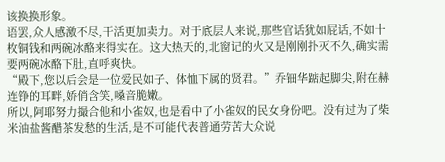该换换形象。
语罢,众人感激不尽,干活更加卖力。对于底层人来说,那些官话犹如屁话,不如十枚铜钱和两碗冰酪来得实在。这大热天的,北窗记的火又是刚刚扑灭不久,确实需要两碗冰酪下肚,直呼爽快。
“殿下,您以后会是一位爱民如子、体恤下属的贤君。”乔钿华踮起脚尖,附在赫连铮的耳畔,娇俏含笑,嗓音脆嫩。
所以,阿耶努力撮合他和小雀奴,也是看中了小雀奴的民女身份吧。没有过为了柴米油盐酱醋茶发愁的生活,是不可能代表普通劳苦大众说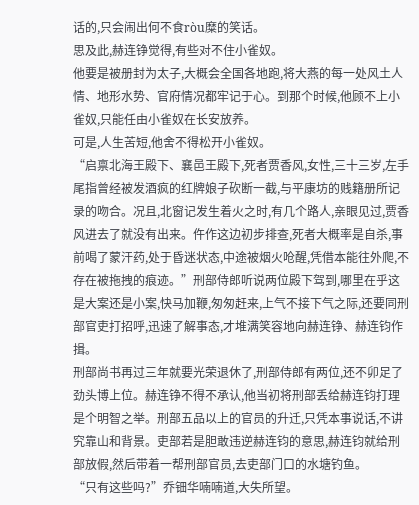话的,只会闹出何不食ròu糜的笑话。
思及此,赫连铮觉得,有些对不住小雀奴。
他要是被册封为太子,大概会全国各地跑,将大燕的每一处风土人情、地形水势、官府情况都牢记于心。到那个时候,他顾不上小雀奴,只能任由小雀奴在长安放养。
可是,人生苦短,他舍不得松开小雀奴。
“启禀北海王殿下、襄邑王殿下,死者贾香风,女性,三十三岁,左手尾指曾经被发酒疯的红牌娘子砍断一截,与平康坊的贱籍册所记录的吻合。况且,北窗记发生着火之时,有几个路人,亲眼见过,贾香风进去了就没有出来。仵作这边初步排查,死者大概率是自杀,事前喝了蒙汗药,处于昏迷状态,中途被烟火呛醒,凭借本能往外爬,不存在被拖拽的痕迹。”刑部侍郎听说两位殿下驾到,哪里在乎这是大案还是小案,快马加鞭,匆匆赶来,上气不接下气之际,还要同刑部官吏打招呼,迅速了解事态,才堆满笑容地向赫连铮、赫连钧作揖。
刑部尚书再过三年就要光荣退休了,刑部侍郎有两位,还不卯足了劲头博上位。赫连铮不得不承认,他当初将刑部丢给赫连钧打理是个明智之举。刑部五品以上的官员的升迁,只凭本事说话,不讲究靠山和背景。吏部若是胆敢违逆赫连钧的意思,赫连钧就给刑部放假,然后带着一帮刑部官员,去吏部门口的水塘钓鱼。
“只有这些吗?”乔钿华喃喃道,大失所望。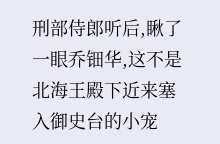刑部侍郎听后,瞅了一眼乔钿华,这不是北海王殿下近来塞入御史台的小宠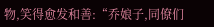物,笑得愈发和善:“乔娘子,同僚们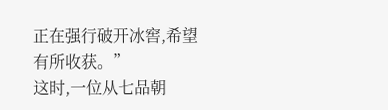正在强行破开冰窖,希望有所收获。”
这时,一位从七品朝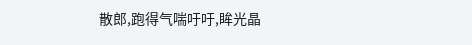散郎,跑得气喘吁吁,眸光晶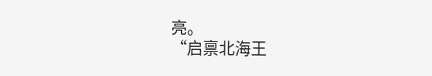亮。
“启禀北海王